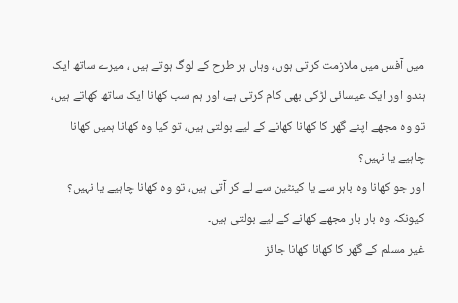میں آفس میں ملازمت کرتی ہوں، وہاں ہر طرح کے لوگ ہوتے ہیں ، میرے ساتھ ایک ہندو اور ایک عیسائی لڑکی بھی کام کرتی ہے، اور ہم سب کھانا ایک ساتھ کھاتے ہیں، تو وہ مجھے اپنے گھر کا کھانا کھانے کے لیے بولتی ہیں، تو کیا وہ کھانا ہمیں کھانا چاہیے یا نہیں؟
اور جو کھانا وہ باہر سے یا کینٹین سے لے کر آتی ہیں، تو وہ کھانا چاہیے یا نہیں؟ کیونکہ وہ بار بار مجھے کھانے کے لیے بولتی ہیں۔
غیر مسلم کے گھر کا کھانا کھانا جائز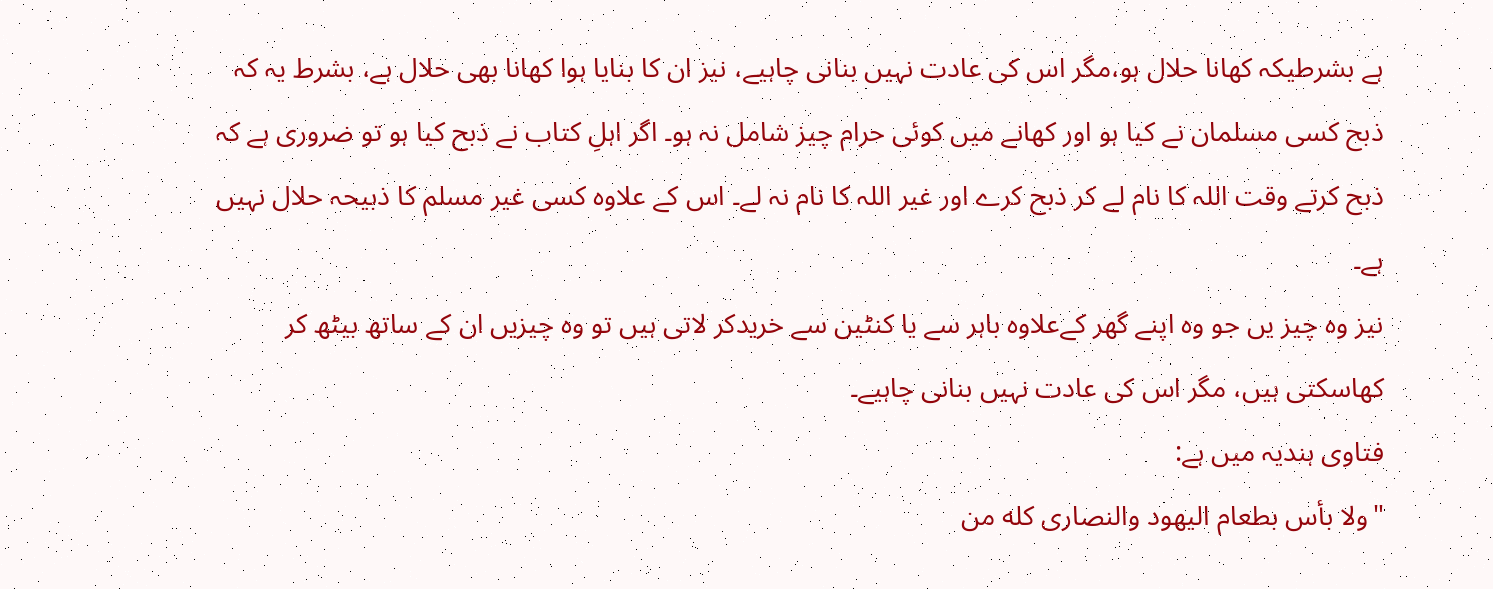ہے بشرطیکہ کھانا حلال ہو،مگر اس کی عادت نہیں بنانی چاہیے، نیز ان کا بنایا ہوا کھانا بھی حلال ہے، بشرط یہ کہ ذبح کسی مسلمان نے کیا ہو اور کھانے میں کوئی حرام چیز شامل نہ ہو۔ اگر اہلِ کتاب نے ذبح کیا ہو تو ضروری ہے کہ ذبح کرتے وقت اللہ کا نام لے کر ذبح کرے اور غیر اللہ کا نام نہ لے۔ اس کے علاوہ کسی غیر مسلم کا ذبیحہ حلال نہیں ہے۔
نیز وہ چیز یں جو وہ اپنے گھر کےعلاوہ باہر سے یا کنٹین سے خریدکر لاتی ہیں تو وہ چیزیں ان کے ساتھ بیٹھ کر کھاسکتی ہیں، مگر اس کی عادت نہیں بنانی چاہیے۔
فتاوی ہندیہ میں ہے:
"ولا بأس بطعام اليهود والنصارى كله من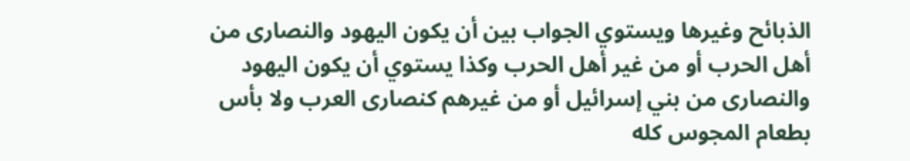الذبائح وغيرها ويستوي الجواب بين أن يكون اليهود والنصارى من أهل الحرب أو من غير أهل الحرب وكذا يستوي أن يكون اليهود والنصارى من بني إسرائيل أو من غيرهم كنصارى العرب ولا بأس بطعام المجوس كله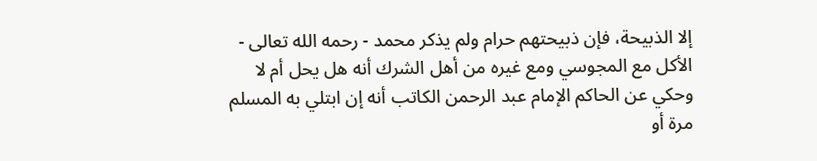إلا الذبيحة، فإن ذبيحتهم حرام ولم يذكر محمد - رحمه الله تعالى - الأكل مع المجوسي ومع غيره من أهل الشرك أنه هل يحل أم لا وحكي عن الحاكم الإمام عبد الرحمن الكاتب أنه إن ابتلي به المسلم مرة أو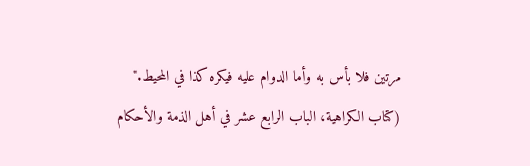مرتين فلا بأس به وأما الدوام عليه فيكره كذا في المحيط."
(كتاب الكراهية، الباب الرابع عشر في أهل الذمة والأحكام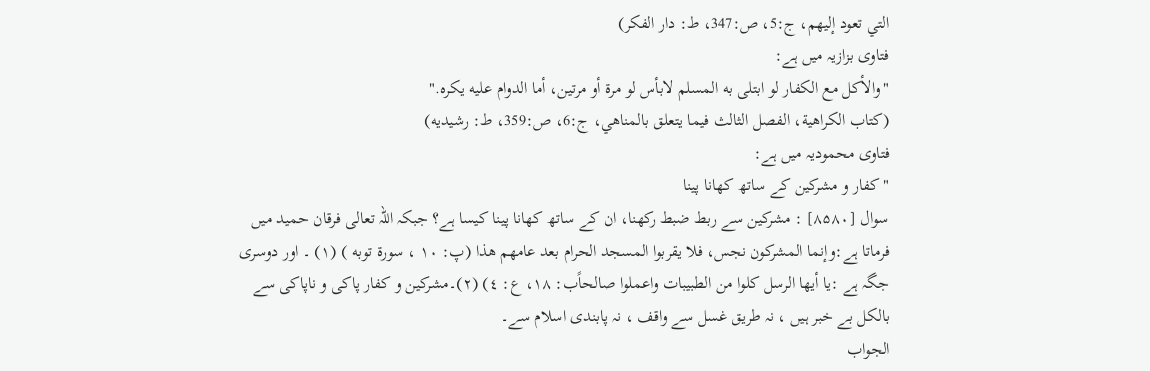التي تعود إليهم، ج:5، ص:347، ط: دار الفکر)
فتاوی بزازیہ میں ہے:
"والأكل مع الكفار لو ابتلى به المسلم لابأس لو مرة أو مرتين، أما الدوام عليه يكره."
(كتاب الكراهية، الفصل الثالث فيما يتعلق بالمناهي، ج:6، ص:359، ط: رشيديه)
فتاوی محمودیہ میں ہے:
"کفار و مشرکین کے ساتھ کھانا پینا
سوال [۸۵۸۰] : مشرکین سے ربط ضبط رکھنا، ان کے ساتھ کھانا پینا کیسا ہے؟ جبکہ اللہ تعالی فرقان حمید میں فرماتا ہے:وإنما المشركون نجس، فلا يقربوا المسجد الحرام بعد عامهم هذا (پ: ۱۰ ، سورۃ توبه ) (۱) ۔ اور دوسری جگہ ہے :يا أيها الرسل كلوا من الطبيبات واعملوا صالحاًب: ١٨، ع: ٤) (۲)۔مشرکین و کفار پاکی و ناپاکی سے بالکل بے خبر ہیں ، نہ طریق غسل سے واقف ، نہ پابندی اسلام سے۔
الجواب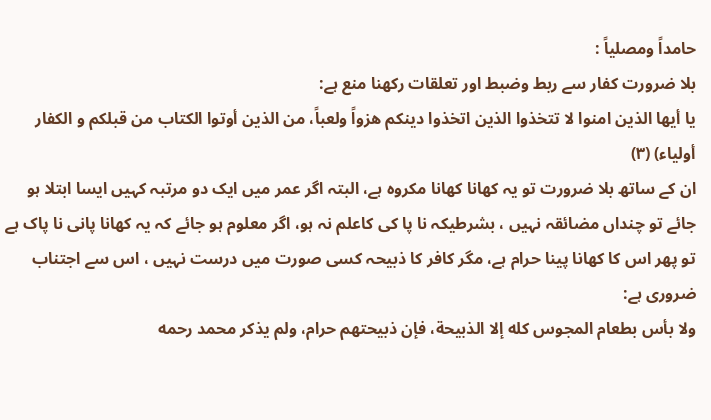حامداً ومصلياً :
بلا ضرورت کفار سے ربط وضبط اور تعلقات رکھنا منع ہے:
يا أيها الذين امنوا لا تتخذوا الذين اتخذوا دينكم هزواً ولعباً، من الذين أوتوا الكتاب من قبلكم و الكفار أولياء) (۳)
ان کے ساتھ بلا ضرورت تو یہ کھانا کھانا مکروہ ہے، البتہ اگر عمر میں ایک دو مرتبہ کہیں ایسا ابتلا ہو جائے تو چنداں مضائقہ نہیں ، بشرطیکہ نا پا کی کاعلم نہ ہو، اگر معلوم ہو جائے کہ یہ کھانا پانی نا پاک ہے تو پھر اس کا کھانا پینا حرام ہے، مگر کافر کا ذبیحہ کسی صورت میں درست نہیں ، اس سے اجتناب ضروری ہے:
ولا بأس بطعام المجوس كله إلا الذبيحة، فإن ذبيحتهم حرام، ولم يذكر محمد رحمه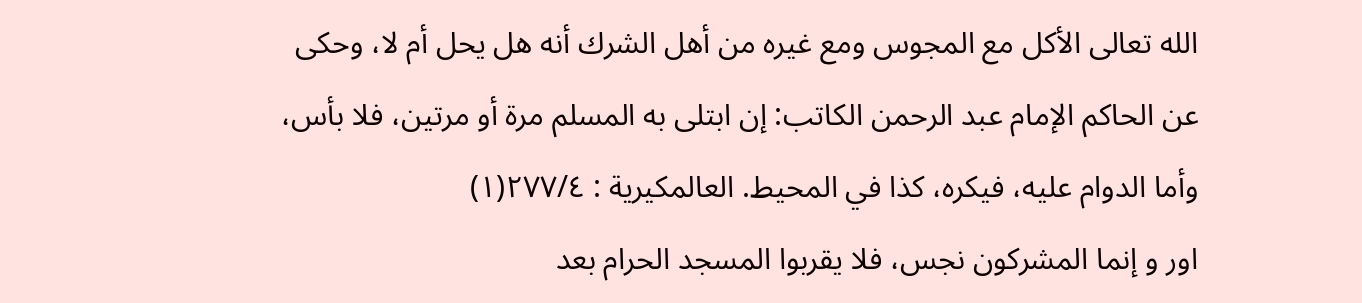الله تعالى الأكل مع المجوس ومع غيره من أهل الشرك أنه هل يحل أم لا، وحكى عن الحاكم الإمام عبد الرحمن الكاتب: إن ابتلى به المسلم مرة أو مرتين، فلا بأس، وأما الدوام عليه، فيكره، كذا في المحيط. العالمكيرية : ٢٧٧/٤(١)
اور و إنما المشركون نجس، فلا يقربوا المسجد الحرام بعد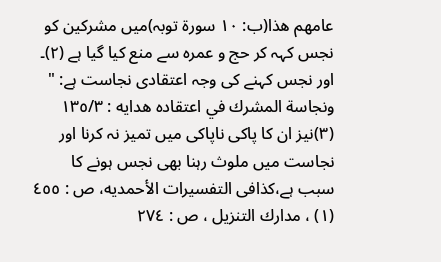عامهم هذا(ب: ١٠ سورة توبہ)میں مشرکین کو نجس کہہ کر حج و عمرہ سے منع کیا گیا ہے (۲)۔ اور نجس کہنے کی وجہ اعتقادی نجاست ہے: " ونجاسة المشرك في اعتقاده هدایه : ١٣٥/٣ (٣)نیز ان کا پاکی ناپاکی میں تمیز نہ کرنا اور نجاست میں ملوث رہنا بھی نجس ہونے کا سبب ہے،کذافی التفسيرات الأحمديه، ص : ٤٥٥ (١) ، مدارك التنزيل ، ص : ٢٧٤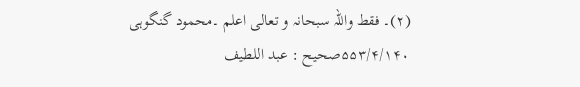(٢)۔ فقط واللہ سبحانہ و تعالی اعلم ۔محمود گنگوہی ۵۵۳/۴/۱۴۰صحیح : عبد اللطیف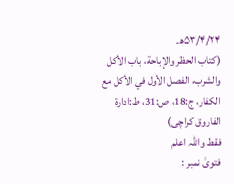۵۳/۴/۲۴ھ۔
(كتاب الحظر والإباحة، باب الأكل والشرب، الفصل الأول في الأكل مع الكفار، ج:18، ص:31، ط:ادارۃ الفاروق کراچی)
فقط واللہ اعلم
فتویٰ نمبر :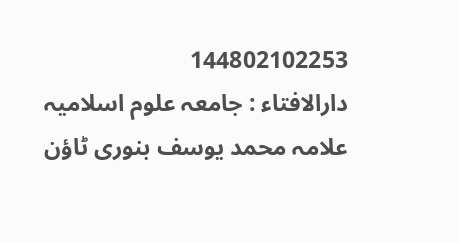144802102253
دارالافتاء : جامعہ علوم اسلامیہ علامہ محمد یوسف بنوری ٹاؤن